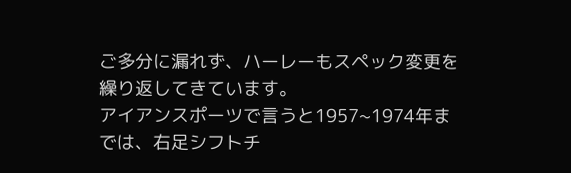ご多分に漏れず、ハーレーもスペック変更を繰り返してきています。
アイアンスポーツで言うと1957~1974年までは、右足シフトチ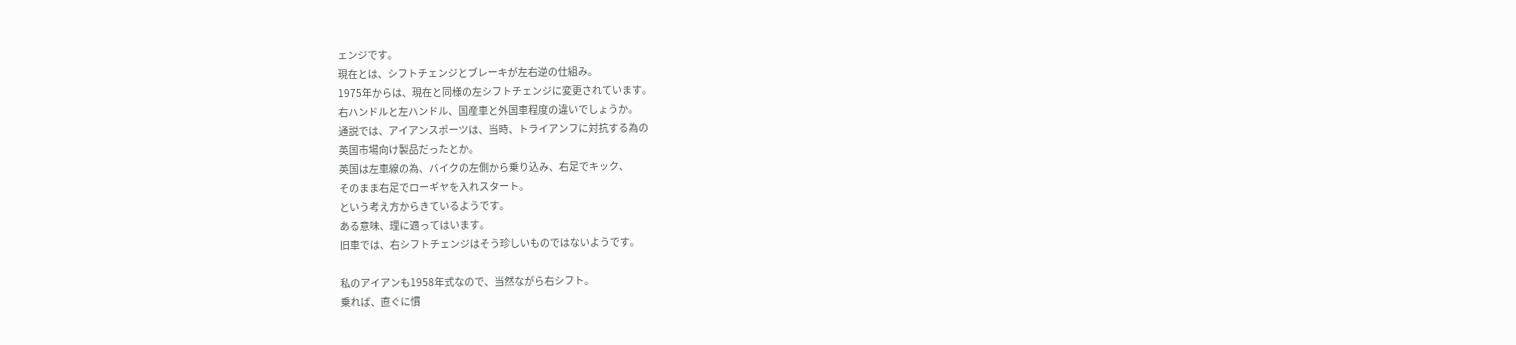ェンジです。
現在とは、シフトチェンジとブレーキが左右逆の仕組み。
1975年からは、現在と同様の左シフトチェンジに変更されています。
右ハンドルと左ハンドル、国産車と外国車程度の違いでしょうか。
通説では、アイアンスポーツは、当時、トライアンフに対抗する為の
英国市場向け製品だったとか。
英国は左車線の為、バイクの左側から乗り込み、右足でキック、
そのまま右足でローギヤを入れスタート。
という考え方からきているようです。
ある意味、理に適ってはいます。
旧車では、右シフトチェンジはそう珍しいものではないようです。

私のアイアンも1958年式なので、当然ながら右シフト。
乗れば、直ぐに慣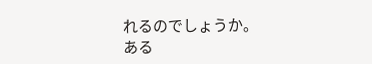れるのでしょうか。
ある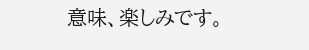意味、楽しみです。